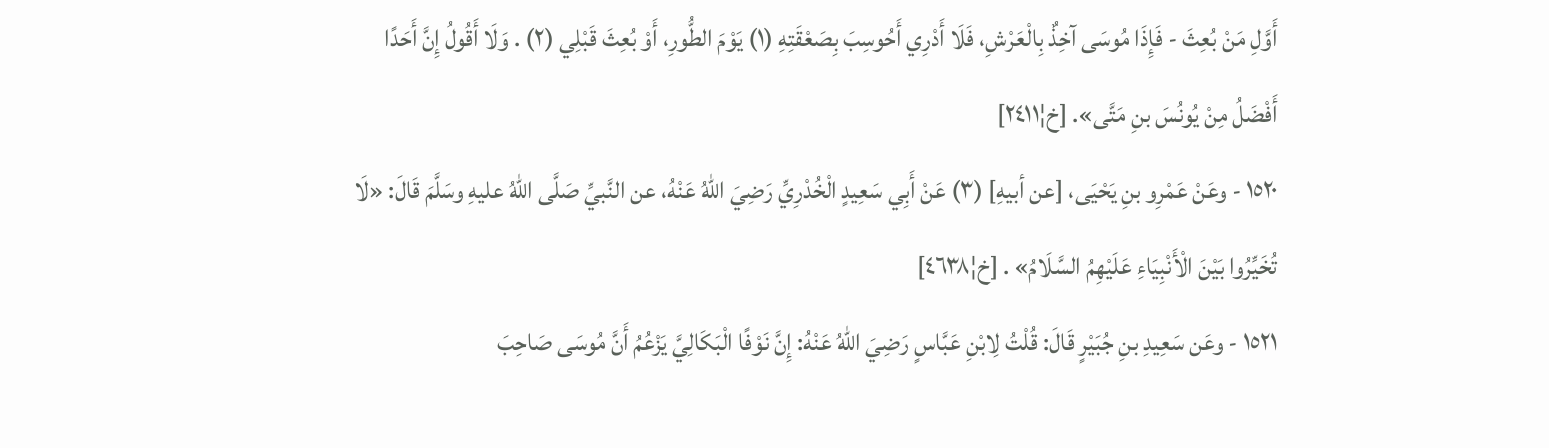أَوَّلِ مَنْ بُعِثَ - فَإِذَا مُوسَى آخِذٌ بِالْعَرْشِ، فَلَا أَدْرِي أَحُوسِبَ بِصَعْقَتِهِ (١) يَوْمَ الطُّورِ، أَوْ بُعِثَ قَبْلِي (٢) . وَلَا أَقُولُ إِنَّ أَحَدًا أَفْضَلُ مِنْ يُونُسَ بنِ مَتَّى». [خ¦٢٤١١]
١٥٢٠ - وعَنْ عَمْرِو بنِ يَحْيَى، [عن أبيهِ] (٣) عَنْ أَبِي سَعِيدٍ الْخُدْرِيِّ رَضِيَ اللهُ عَنْهُ، عن النَّبيِّ صَلَّى اللهُ عليهِ وسَلَّمَ قَالَ: «لَا تُخَيِّرُوا بَيْنَ الْأَنْبِيَاءِ عَلَيْهِمُ السَّلَامُ» . [خ¦٤٦٣٨]
١٥٢١ - وعَن سَعِيدِ بنِ جُبَيْرٍ قَالَ: قُلْتُ لِابْنِ عَبَّاسٍ رَضِيَ اللهُ عَنْهُ: إِنَّ نَوْفًا الْبَكَالِيَّ يَزْعُمُ أَنَّ مُوسَى صَاحِبَ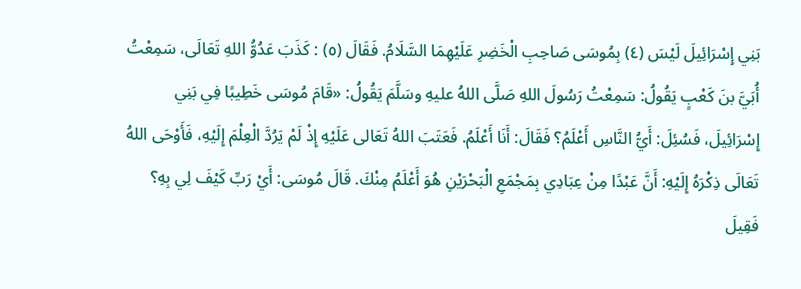بَنِي إِسْرَائِيلَ لَيْسَ (٤) بِمُوسَى صَاحِبِ الْخَضِرِ عَلَيْهِمَا السَّلَامُ. فَقَالَ (٥) : كَذَبَ عَدُوُّ اللهِ تَعَالَى، سَمِعْتُ أُبَيَّ بنَ كَعْبٍ يَقُولُ: سَمِعْتُ رَسُولَ اللهِ صَلَّى اللهُ عليهِ وسَلَّمَ يَقُولُ: «قَامَ مُوسَى خَطِيبًا فِي بَنِي إِسْرَائِيلَ، فَسُئِلَ: أَيُّ النَّاسِ أَعْلَمُ؟ فَقَالَ: أَنَا أَعْلَمُ. فَعَتَبَ اللهُ تَعَالى عَلَيْهِ إِذْ لَمْ يَرُدَّ الْعِلْمَ إِلَيْهِ، فَأَوْحَى اللهُ تَعَالَى ذِكْرَهُ إِلَيْهِ: أَنَّ عَبْدًا مِنْ عِبَادِي بِمَجْمَعِ الْبَحْرَيْنِ هُوَ أَعْلَمُ مِنْكَ. قَالَ مُوسَى: أَيْ رَبِّ كَيْفَ لِي بِهِ؟ فَقِيلَ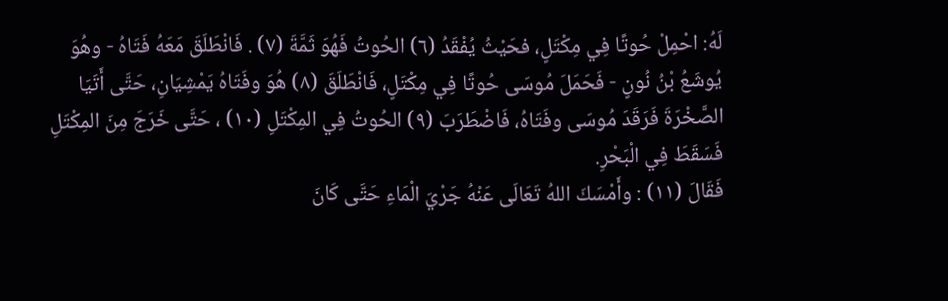لَهُ: احْمِلْ حُوتًا فِي مِكْتَلٍ، فحَيْثُ يُفْقَدُ (٦) الحُوتُ فَهُوَ ثَمَّةَ (٧) . فَانْطَلَقَ مَعَهُ فَتَاهُ - وهُوَ يُوشَعُ بْنُ نُونٍ - فَحَمَلَ مُوسَى حُوتًا فِي مِكْتَلٍ، فَانْطَلَقَ (٨) هُوَ وفَتَاهُ يَمْشِيَانِ، حَتَّى أَتَيَا الصَّخْرَةَ فَرَقَدَ مُوسَى وفَتَاهُ، فَاضْطَرَبَ (٩) الحُوتُ فِي المِكْتَلِ (١٠) ، حَتَّى خَرَجَ مِنَ المِكْتَلِ فَسَقَطَ فِي الْبَحْرِ.
فَقَالَ (١١) : وأَمْسَكَ اللهُ تَعَالَى عَنْهُ جَرْيَ الْمَاءِ حَتَّى كَانَ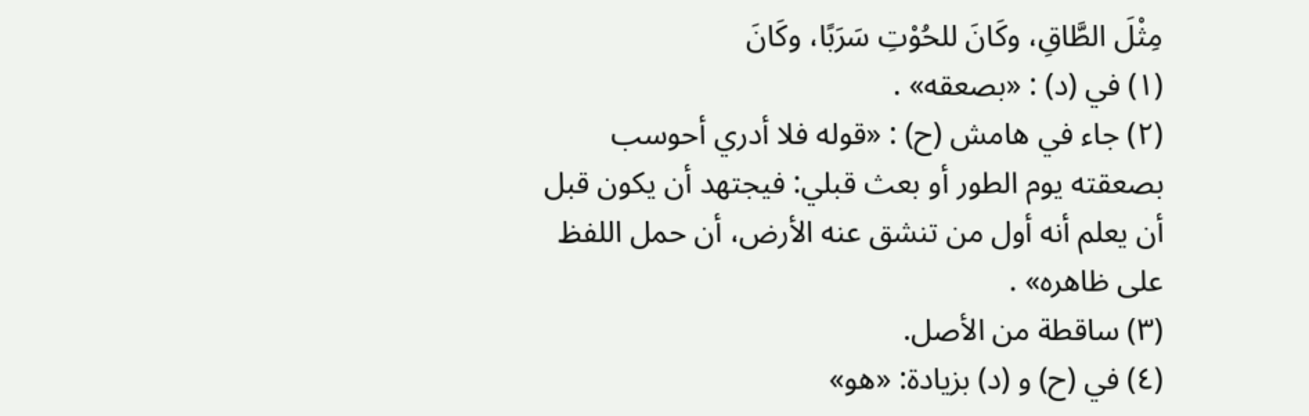مِثْلَ الطَّاقِ، وكَانَ للحُوْتِ سَرَبًا، وكَانَ
(١) في (د) : «بصعقه» .
(٢) جاء في هامش (ح) : «قوله فلا أدري أحوسب بصعقته يوم الطور أو بعث قبلي: فيجتهد أن يكون قبل أن يعلم أنه أول من تنشق عنه الأرض، أن حمل اللفظ على ظاهره» .
(٣) ساقطة من الأصل.
(٤) في (ح) و (د) بزيادة: «هو»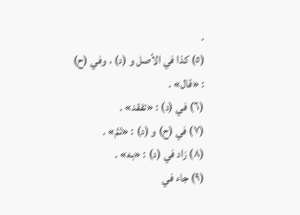.
(٥) كذا في الأصل و (د) ، وفي (ح) : «قال» .
(٦) في (د) : «تفقد» .
(٧) في (ح) و (د) : «ثمَّ» .
(٨) زاد في (د) : «به» .
(٩) جاء في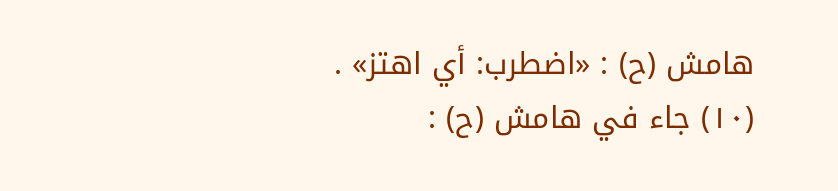هامش (ح) : «اضطرب: أي اهتز» .
(١٠) جاء في هامش (ح) :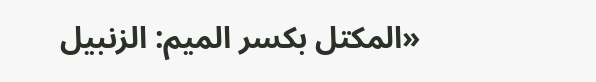«المكتل بكسر الميم: الزنبيل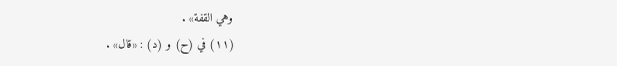وهي القفة» .
(١١) في (ح) و (د) : «قال» .